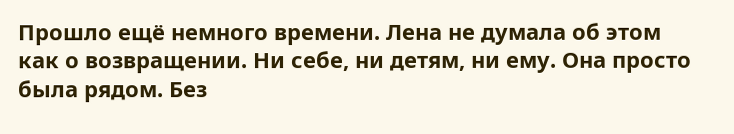Прошло ещё немного времени. Лена не думала об этом как о возвращении. Ни себе, ни детям, ни ему. Она просто была рядом. Без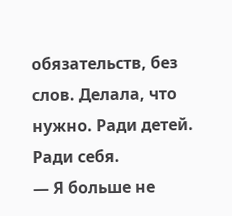обязательств, без слов. Делала, что нужно. Ради детей. Ради себя.
— Я больше не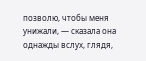позволю, чтобы меня унижали, — сказала она однажды вслух, глядя,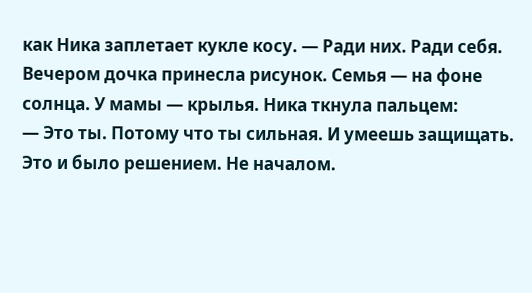как Ника заплетает кукле косу. — Ради них. Ради себя.
Вечером дочка принесла рисунок. Семья — на фоне солнца. У мамы — крылья. Ника ткнула пальцем:
— Это ты. Потому что ты сильная. И умеешь защищать.
Это и было решением. Не началом.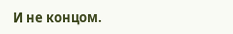И не концом.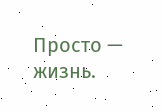Просто — жизнь.